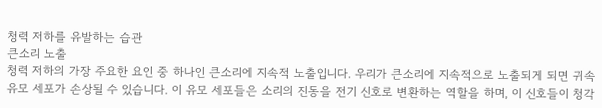청력 저하를 유발하는 습관
큰소리 노출
청력 저하의 가장 주요한 요인 중 하나인 큰소리에 지속적 노출입니다. 우리가 큰소리에 지속적으로 노출되게 되면 귀속 유모 세포가 손상될 수 있습니다. 이 유모 세포들은 소리의 진동을 전기 신호로 변환하는 역할을 하며, 이 신호들이 청각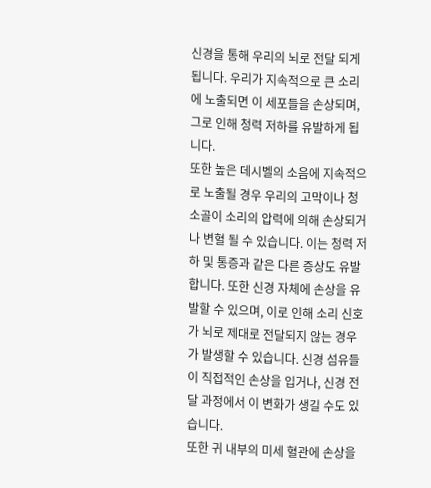신경을 통해 우리의 뇌로 전달 되게 됩니다. 우리가 지속적으로 큰 소리에 노출되면 이 세포들을 손상되며, 그로 인해 청력 저하를 유발하게 됩니다.
또한 높은 데시벨의 소음에 지속적으로 노출될 경우 우리의 고막이나 청소골이 소리의 압력에 의해 손상되거나 변혈 될 수 있습니다. 이는 청력 저하 및 통증과 같은 다른 증상도 유발합니다. 또한 신경 자체에 손상을 유발할 수 있으며, 이로 인해 소리 신호가 뇌로 제대로 전달되지 않는 경우가 발생할 수 있습니다. 신경 섬유들이 직접적인 손상을 입거나, 신경 전달 과정에서 이 변화가 생길 수도 있습니다.
또한 귀 내부의 미세 혈관에 손상을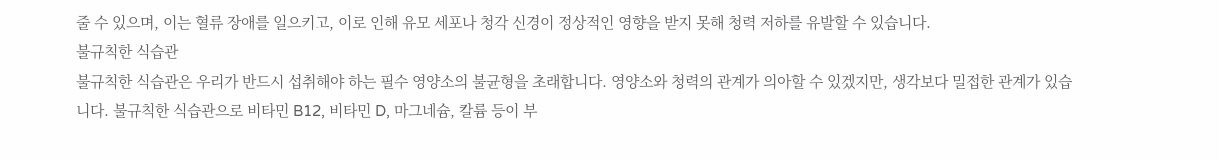줄 수 있으며, 이는 혈류 장애를 일으키고, 이로 인해 유모 세포나 청각 신경이 정상적인 영향을 받지 못해 청력 저하를 유발할 수 있습니다.
불규칙한 식습관
불규칙한 식습관은 우리가 반드시 섭취해야 하는 필수 영양소의 불균형을 초래합니다. 영양소와 청력의 관계가 의아할 수 있겠지만, 생각보다 밀접한 관계가 있습니다. 불규칙한 식습관으로 비타민 B12, 비타민 D, 마그네슘, 칼륨 등이 부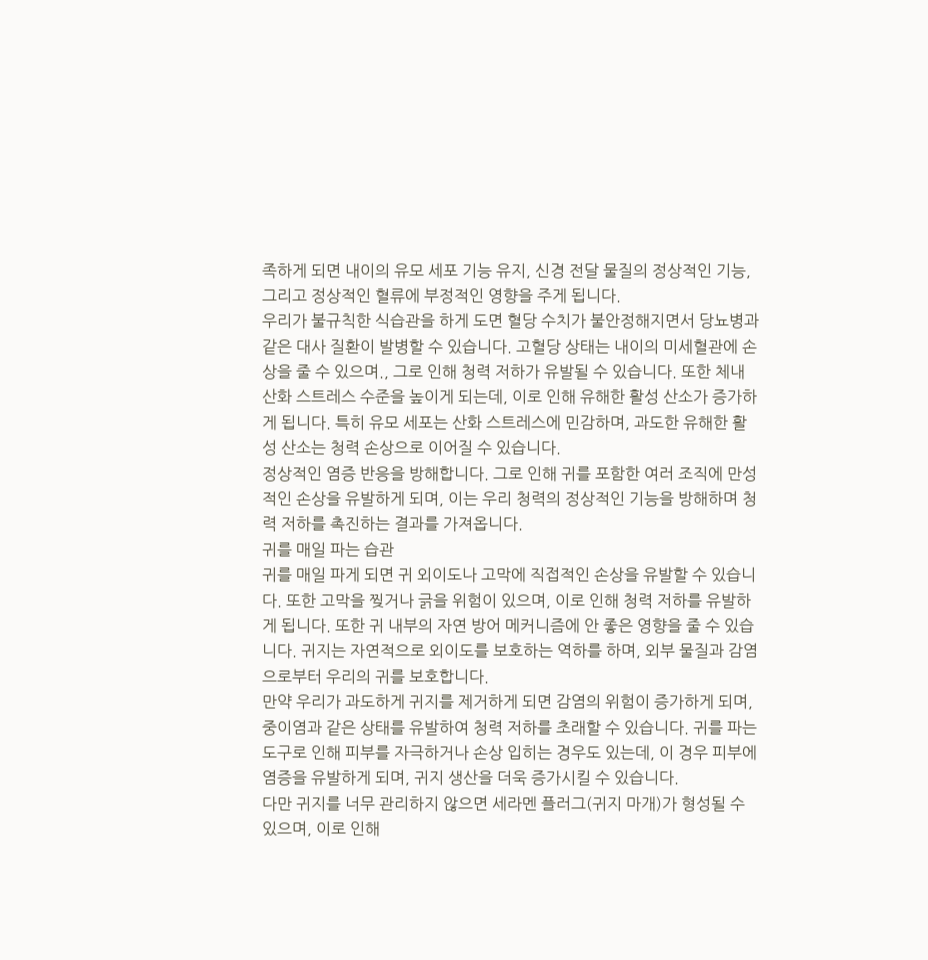족하게 되면 내이의 유모 세포 기능 유지, 신경 전달 물질의 정상적인 기능, 그리고 정상적인 혈류에 부정적인 영향을 주게 됩니다.
우리가 불규칙한 식습관을 하게 도면 혈당 수치가 불안정해지면서 당뇨병과 같은 대사 질환이 발병할 수 있습니다. 고혈당 상태는 내이의 미세혈관에 손상을 줄 수 있으며., 그로 인해 청력 저하가 유발될 수 있습니다. 또한 체내 산화 스트레스 수준을 높이게 되는데, 이로 인해 유해한 활성 산소가 증가하게 됩니다. 특히 유모 세포는 산화 스트레스에 민감하며, 과도한 유해한 활성 산소는 청력 손상으로 이어질 수 있습니다.
정상적인 염증 반응을 방해합니다. 그로 인해 귀를 포함한 여러 조직에 만성적인 손상을 유발하게 되며, 이는 우리 청력의 정상적인 기능을 방해하며 청력 저하를 촉진하는 결과를 가져옵니다.
귀를 매일 파는 습관
귀를 매일 파게 되면 귀 외이도나 고막에 직접적인 손상을 유발할 수 있습니다. 또한 고막을 찢거나 긁을 위험이 있으며, 이로 인해 청력 저하를 유발하게 됩니다. 또한 귀 내부의 자연 방어 메커니즘에 안 좋은 영향을 줄 수 있습니다. 귀지는 자연적으로 외이도를 보호하는 역하를 하며, 외부 물질과 감염으로부터 우리의 귀를 보호합니다.
만약 우리가 과도하게 귀지를 제거하게 되면 감염의 위험이 증가하게 되며, 중이염과 같은 상태를 유발하여 청력 저하를 초래할 수 있습니다. 귀를 파는 도구로 인해 피부를 자극하거나 손상 입히는 경우도 있는데, 이 경우 피부에 염증을 유발하게 되며, 귀지 생산을 더욱 증가시킬 수 있습니다.
다만 귀지를 너무 관리하지 않으면 세라멘 플러그(귀지 마개)가 형성될 수 있으며, 이로 인해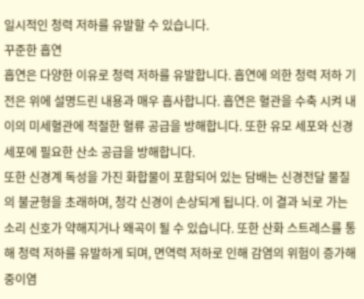일시적인 청력 저하를 유발할 수 있습니다.
꾸준한 흡연
흡연은 다양한 이유로 청력 저하를 유발합니다. 흡연에 의한 청력 저하 기전은 위에 설명드린 내용과 매우 흡사합니다. 흡연은 혈관을 수축 시켜 내이의 미세혈관에 적절한 혈류 공급을 방해합니다. 또한 유모 세포와 신경세포에 필요한 산소 공급을 방해합니다.
또한 신경계 독성을 가진 화합물이 포함되어 있는 담배는 신경전달 물질의 불균형을 초래하며, 청각 신경이 손상되게 됩니다. 이 결과 뇌로 가는 소리 신호가 약해지거나 왜곡이 될 수 있습니다. 또한 산화 스트레스를 통해 청력 저하를 유발하게 되며, 면역력 저하로 인해 감염의 위험이 증가해 중이염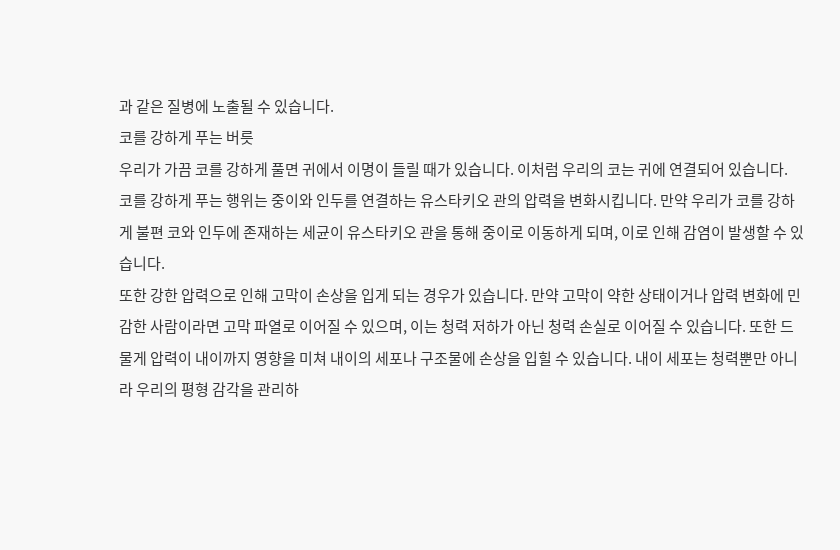과 같은 질병에 노출될 수 있습니다.
코를 강하게 푸는 버릇
우리가 가끔 코를 강하게 풀면 귀에서 이명이 들릴 때가 있습니다. 이처럼 우리의 코는 귀에 연결되어 있습니다. 코를 강하게 푸는 행위는 중이와 인두를 연결하는 유스타키오 관의 압력을 변화시킵니다. 만약 우리가 코를 강하게 불편 코와 인두에 존재하는 세균이 유스타키오 관을 통해 중이로 이동하게 되며, 이로 인해 감염이 발생할 수 있습니다.
또한 강한 압력으로 인해 고막이 손상을 입게 되는 경우가 있습니다. 만약 고막이 약한 상태이거나 압력 변화에 민감한 사람이라면 고막 파열로 이어질 수 있으며, 이는 청력 저하가 아닌 청력 손실로 이어질 수 있습니다. 또한 드물게 압력이 내이까지 영향을 미쳐 내이의 세포나 구조물에 손상을 입힐 수 있습니다. 내이 세포는 청력뿐만 아니라 우리의 평형 감각을 관리하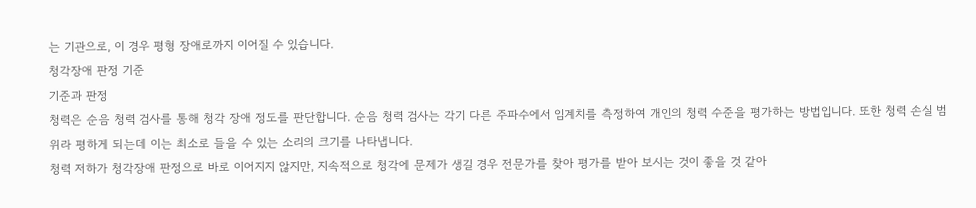는 기관으로, 이 경우 평형 장애로까지 이어질 수 있습니다.
청각장애 판정 기준
기준과 판정
청력은 순음 청력 검사를 통해 청각 장애 정도를 판단합니다. 순음 청력 검사는 각기 다른 주파수에서 임계치를 측정하여 개인의 청력 수준을 평가하는 방법입니다. 또한 청력 손실 범위라 평하게 되는데 이는 최소로 들을 수 있는 소리의 크기를 나타냅니다.
청력 저하가 청각장애 판정으로 바로 이어지지 않지만, 지속적으로 청각에 문제가 생길 경우 전문가를 찾아 평가를 받아 보시는 것이 좋을 것 같아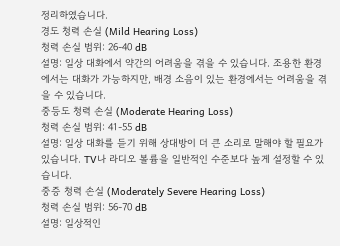정리하였습니다.
경도 청력 손실 (Mild Hearing Loss)
청력 손실 범위: 26-40 dB
설명: 일상 대화에서 약간의 어려움을 겪을 수 있습니다. 조용한 환경에서는 대화가 가능하지만, 배경 소음이 있는 환경에서는 어려움을 겪을 수 있습니다.
중등도 청력 손실 (Moderate Hearing Loss)
청력 손실 범위: 41-55 dB
설명: 일상 대화를 듣기 위해 상대방이 더 큰 소리로 말해야 할 필요가 있습니다. TV나 라디오 볼륨을 일반적인 수준보다 높게 설정할 수 있습니다.
중증 청력 손실 (Moderately Severe Hearing Loss)
청력 손실 범위: 56-70 dB
설명: 일상적인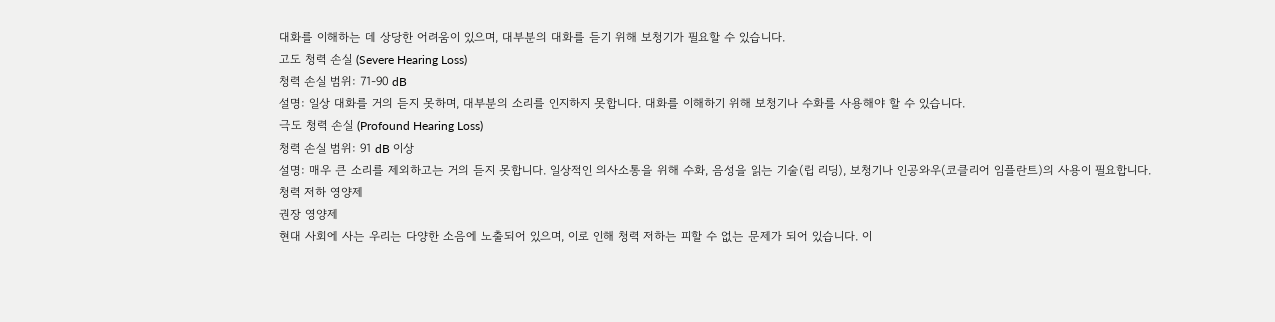대화를 이해하는 데 상당한 어려움이 있으며, 대부분의 대화를 듣기 위해 보청기가 필요할 수 있습니다.
고도 청력 손실 (Severe Hearing Loss)
청력 손실 범위: 71-90 dB
설명: 일상 대화를 거의 듣지 못하며, 대부분의 소리를 인지하지 못합니다. 대화를 이해하기 위해 보청기나 수화를 사용해야 할 수 있습니다.
극도 청력 손실 (Profound Hearing Loss)
청력 손실 범위: 91 dB 이상
설명: 매우 큰 소리를 제외하고는 거의 듣지 못합니다. 일상적인 의사소통을 위해 수화, 음성을 읽는 기술(립 리딩), 보청기나 인공와우(코클리어 임플란트)의 사용이 필요합니다.
청력 저하 영양제
권장 영양제
현대 사회에 사는 우리는 다양한 소음에 노출되어 있으며, 이로 인해 청력 저하는 피할 수 없는 문제가 되어 있습니다. 이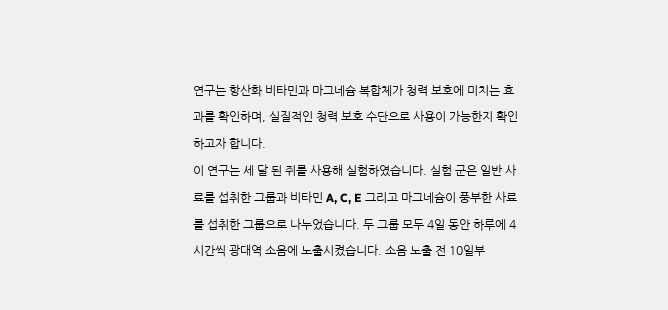연구는 항산화 비타민과 마그네슘 복합체가 청력 보호에 미치는 효과를 확인하며, 실질적인 청력 보호 수단으로 사용이 가능한지 확인하고자 합니다.
이 연구는 세 달 된 쥐를 사용해 실험하였습니다. 실험 군은 일반 사료를 섭취한 그룹과 비타민 A, C, E 그리고 마그네슘이 풍부한 사료를 섭취한 그룹으로 나누었습니다. 두 그룹 모두 4일 동안 하루에 4시간씩 광대역 소음에 노출시켰습니다. 소음 노출 전 10일부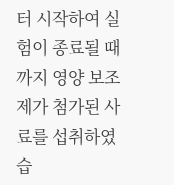터 시작하여 실험이 종료될 때까지 영양 보조제가 첨가된 사료를 섭취하였습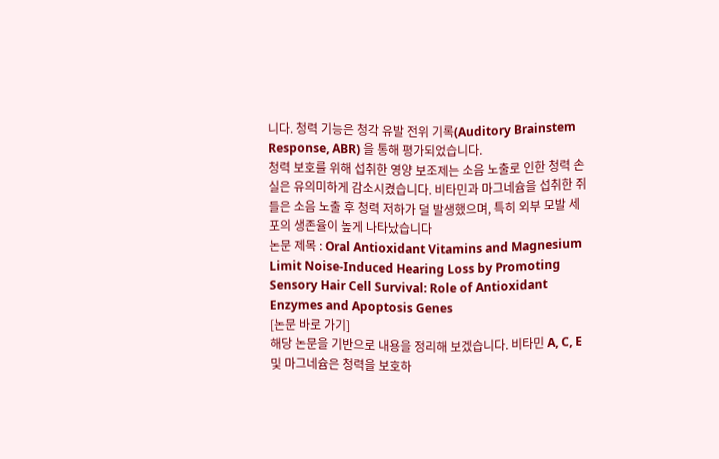니다. 청력 기능은 청각 유발 전위 기록(Auditory Brainstem Response, ABR) 을 통해 평가되었습니다.
청력 보호를 위해 섭취한 영양 보조제는 소음 노출로 인한 청력 손실은 유의미하게 감소시켰습니다. 비타민과 마그네슘을 섭취한 쥐들은 소음 노출 후 청력 저하가 덜 발생했으며, 특히 외부 모발 세포의 생존율이 높게 나타났습니다
논문 제목 : Oral Antioxidant Vitamins and Magnesium Limit Noise-Induced Hearing Loss by Promoting Sensory Hair Cell Survival: Role of Antioxidant Enzymes and Apoptosis Genes
[논문 바로 가기]
해당 논문을 기반으로 내용을 정리해 보겠습니다. 비타민 A, C, E 및 마그네슘은 청력을 보호하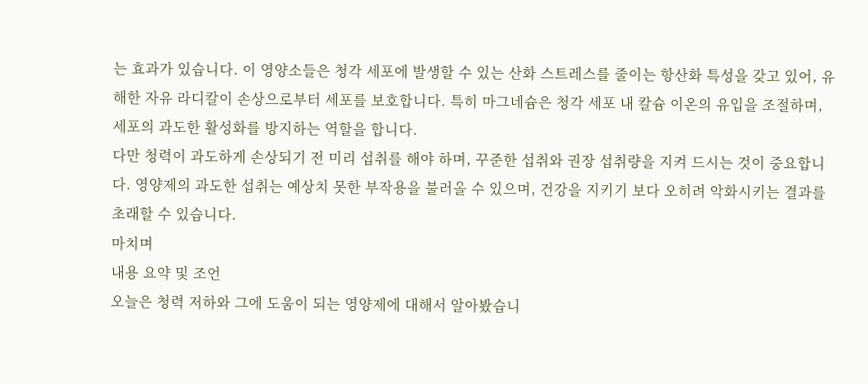는 효과가 있습니다. 이 영양소들은 청각 세포에 발생할 수 있는 산화 스트레스를 줄이는 항산화 특성을 갖고 있어, 유해한 자유 라디칼이 손상으로부터 세포를 보호합니다. 특히 마그네슘은 청각 세포 내 칼슘 이온의 유입을 조절하며, 세포의 과도한 활성화를 방지하는 역할을 합니다.
다만 청력이 과도하게 손상되기 전 미리 섭취를 해야 하며, 꾸준한 섭취와 권장 섭취량을 지켜 드시는 것이 중요합니다. 영양제의 과도한 섭취는 예상치 못한 부작용을 불러올 수 있으며, 건강을 지키기 보다 오히려 악화시키는 결과를 초래할 수 있습니다.
마치며
내용 요약 및 조언
오늘은 청력 저하와 그에 도움이 되는 영양제에 대해서 알아봤습니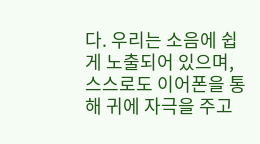다. 우리는 소음에 쉽게 노출되어 있으며, 스스로도 이어폰을 통해 귀에 자극을 주고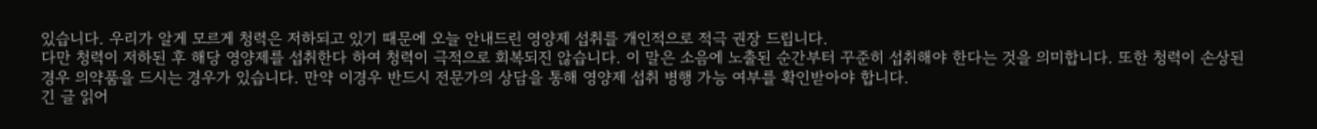있습니다. 우리가 알게 모르게 청력은 저하되고 있기 때문에 오늘 안내드린 영양제 섭취를 개인적으로 적극 권장 드립니다.
다만 청력이 저하된 후 해당 영양제를 섭취한다 하여 청력이 극적으로 회복되진 않습니다. 이 말은 소음에 노출된 순간부터 꾸준히 섭취해야 한다는 것을 의미합니다. 또한 청력이 손상된 경우 의약품을 드시는 경우가 있습니다. 만약 이경우 반드시 전문가의 상담을 통해 영양제 섭취 병행 가능 여부를 확인받아야 합니다.
긴 글 읽어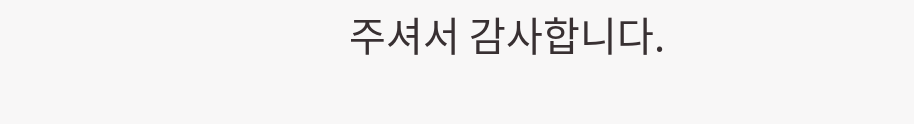주셔서 감사합니다.